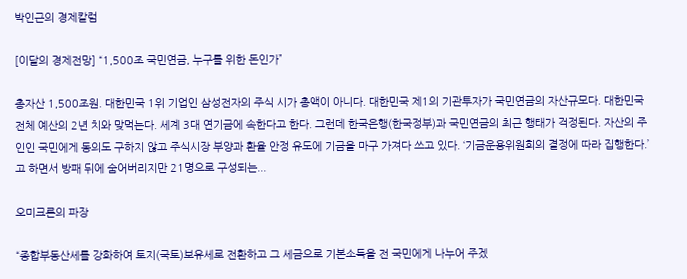박인근의 경제칼럼

[이달의 경제전망] “1,500조 국민연금, 누구를 위한 돈인가”

총자산 1,500조원. 대한민국 1위 기업인 삼성전자의 주식 시가 총액이 아니다. 대한민국 제1의 기관투자가 국민연금의 자산규모다. 대한민국 전체 예산의 2년 치와 맞먹는다. 세계 3대 연기금에 속한다고 한다. 그런데 한국은행(한국정부)과 국민연금의 최근 행태가 걱정된다. 자산의 주인인 국민에게 동의도 구하지 않고 주식시장 부양과 환율 안정 유도에 기금을 마구 가져다 쓰고 있다. ‘기금운용위원회의 결정에 따라 집행한다.’고 하면서 방패 뒤에 숨어버리지만 21명으로 구성되는...

오미크론의 파장

“종합부동산세를 강화하여 토지(국토)보유세로 전환하고 그 세금으로 기본소득을 전 국민에게 나누어 주겠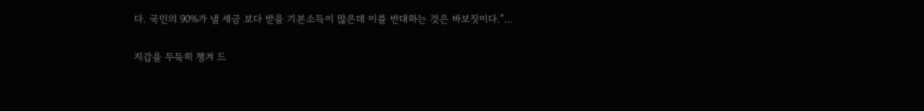다. 국민의 90%가 낼 세금 보다 받을 기본소득이 많은데 이를 반대하는 것은 바보짓이다.”...

지갑을 두둑히 챙겨 드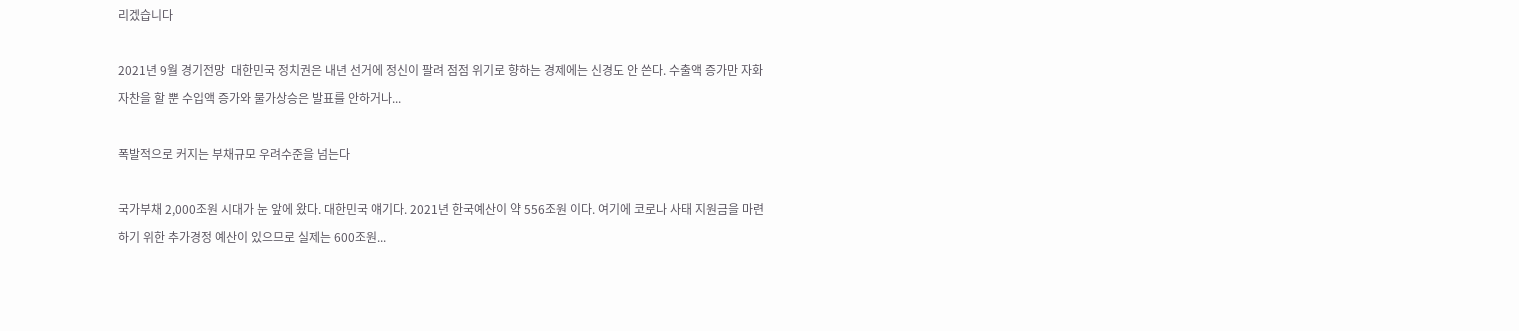리겠습니다

2021년 9월 경기전망  대한민국 정치권은 내년 선거에 정신이 팔려 점점 위기로 향하는 경제에는 신경도 안 쓴다. 수출액 증가만 자화자찬을 할 뿐 수입액 증가와 물가상승은 발표를 안하거나...

폭발적으로 커지는 부채규모 우려수준을 넘는다

국가부채 2,000조원 시대가 눈 앞에 왔다. 대한민국 얘기다. 2021년 한국예산이 약 556조원 이다. 여기에 코로나 사태 지원금을 마련하기 위한 추가경정 예산이 있으므로 실제는 600조원...